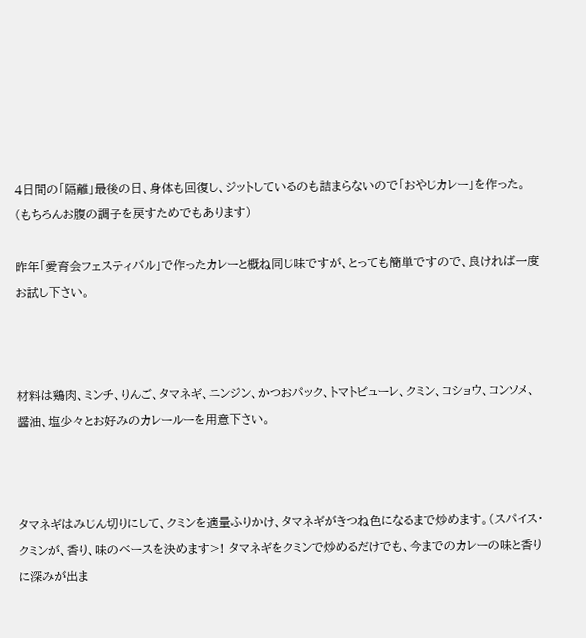4日間の「隔離」最後の日、身体も回復し、ジットしているのも詰まらないので「おやじカレー」を作った。 (もちろんお腹の調子を戻すためでもあります)

昨年「愛育会フェスティバル」で作ったカレーと概ね同じ味ですが、とっても簡単ですので、良ければ一度お試し下さい。



材料は鶏肉、ミンチ、りんご、タマネギ、ニンジン、かつおパック、トマトピューレ、クミン、コショウ、コンソメ、醤油、塩少々とお好みのカレールーを用意下さい。



タマネギはみじん切りにして、クミンを適量ふりかけ、タマネギがきつね色になるまで炒めます。(スパイス・クミンが、香り、味のベースを決めます>! タマネギをクミンで炒めるだけでも、今までのカレーの味と香りに深みが出ま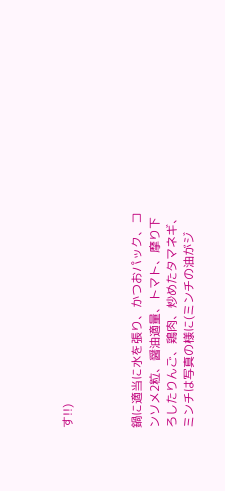す!!)



鍋に適当に水を張り、かつおパック、コンソメ2粒、醤油適量、トマト、摩り下ろしたりんご、鶏肉、炒めたタマネギ、ミンチは写真の様に(ミンチの油がジ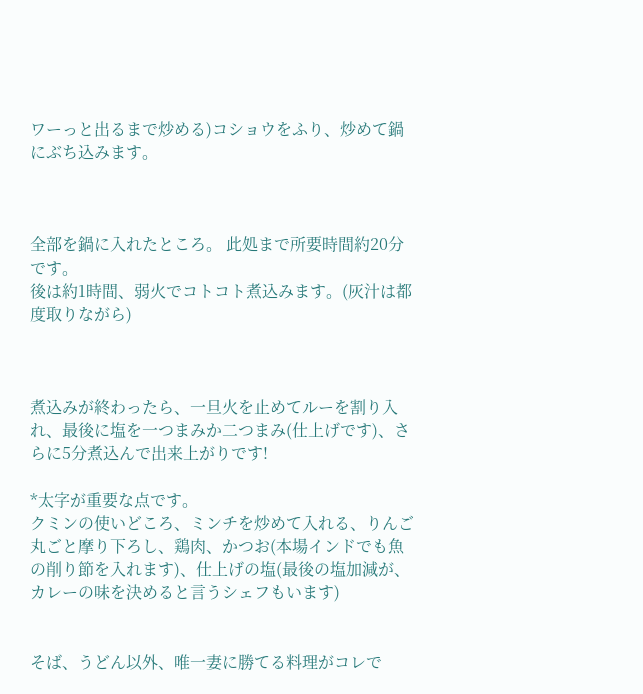ワーっと出るまで炒める)コショウをふり、炒めて鍋にぶち込みます。



全部を鍋に入れたところ。 此処まで所要時間約20分です。
後は約1時間、弱火でコトコト煮込みます。(灰汁は都度取りながら)



煮込みが終わったら、一旦火を止めてルーを割り入れ、最後に塩を一つまみか二つまみ(仕上げです)、さらに5分煮込んで出来上がりです!

*太字が重要な点です。
クミンの使いどころ、ミンチを炒めて入れる、りんご丸ごと摩り下ろし、鶏肉、かつお(本場インドでも魚の削り節を入れます)、仕上げの塩(最後の塩加減が、カレーの味を決めると言うシェフもいます)


そば、うどん以外、唯一妻に勝てる料理がコレで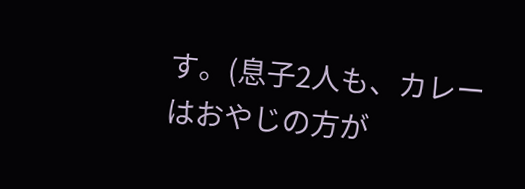す。(息子2人も、カレーはおやじの方が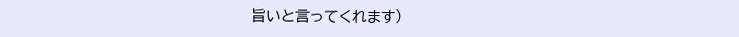旨いと言ってくれます)